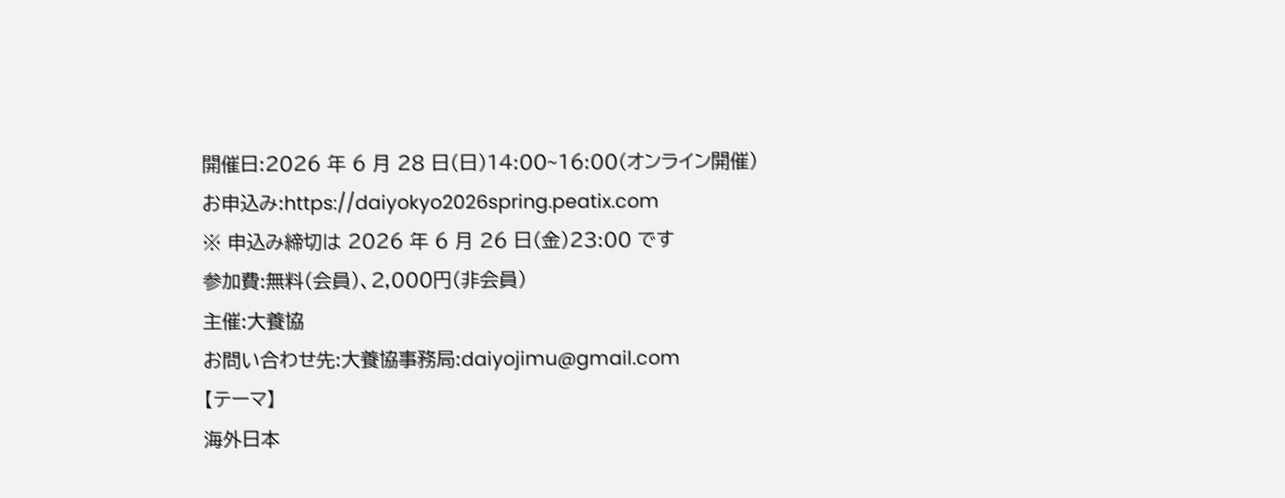開催日:2026 年 6 月 28 日(日)14:00~16:00(オンライン開催)
お申込み:https://daiyokyo2026spring.peatix.com
※ 申込み締切は 2026 年 6 月 26 日(金)23:00 です
参加費:無料(会員)、2,000円(非会員)
主催:大養協
お問い合わせ先:大養協事務局:daiyojimu@gmail.com
【テーマ】
海外日本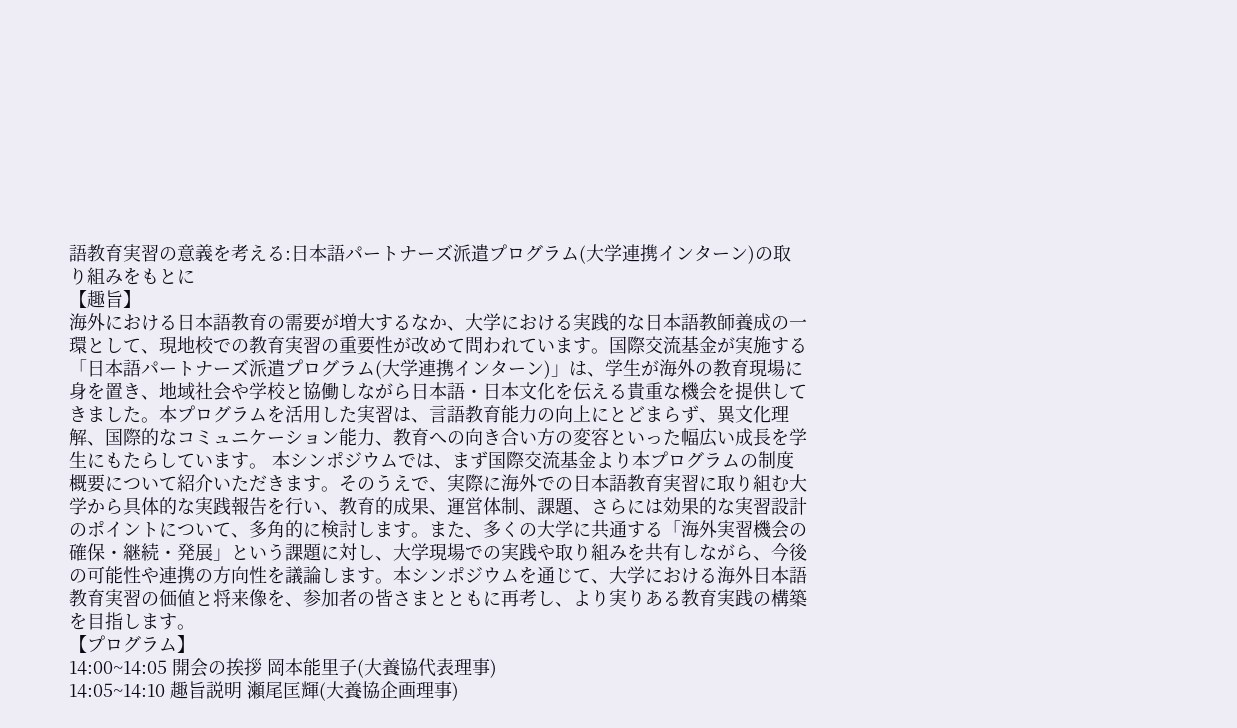語教育実習の意義を考える:日本語パートナーズ派遣プログラム(大学連携インターン)の取り組みをもとに
【趣旨】
海外における日本語教育の需要が増大するなか、大学における実践的な日本語教師養成の一環として、現地校での教育実習の重要性が改めて問われています。国際交流基金が実施する「日本語パートナーズ派遣プログラム(大学連携インターン)」は、学生が海外の教育現場に身を置き、地域社会や学校と協働しながら日本語・日本文化を伝える貴重な機会を提供してきました。本プログラムを活用した実習は、言語教育能力の向上にとどまらず、異文化理解、国際的なコミュニケーション能力、教育への向き合い方の変容といった幅広い成長を学生にもたらしています。 本シンポジウムでは、まず国際交流基金より本プログラムの制度概要について紹介いただきます。そのうえで、実際に海外での日本語教育実習に取り組む大学から具体的な実践報告を行い、教育的成果、運営体制、課題、さらには効果的な実習設計のポイントについて、多角的に検討します。また、多くの大学に共通する「海外実習機会の確保・継続・発展」という課題に対し、大学現場での実践や取り組みを共有しながら、今後の可能性や連携の方向性を議論します。本シンポジウムを通じて、大学における海外日本語教育実習の価値と将来像を、参加者の皆さまとともに再考し、より実りある教育実践の構築を目指します。
【プログラム】
14:00~14:05 開会の挨拶 岡本能里子(大養協代表理事)
14:05~14:10 趣旨説明 瀬尾匡輝(大養協企画理事)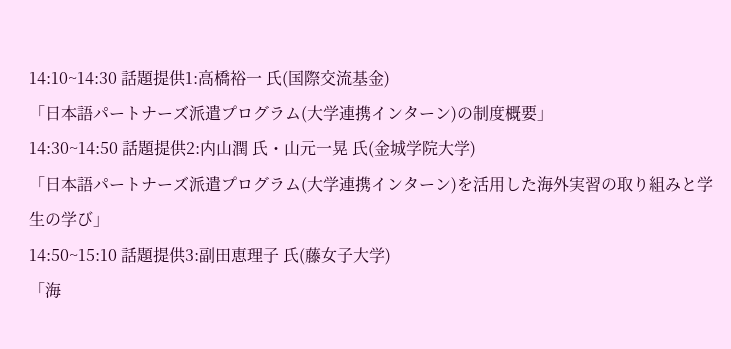14:10~14:30 話題提供1:高橋裕一 氏(国際交流基金)
「日本語パートナーズ派遣プログラム(大学連携インターン)の制度概要」
14:30~14:50 話題提供2:内山潤 氏・山元一晃 氏(金城学院大学)
「日本語パートナーズ派遣プログラム(大学連携インターン)を活用した海外実習の取り組みと学生の学び」
14:50~15:10 話題提供3:副田恵理子 氏(藤女子大学)
「海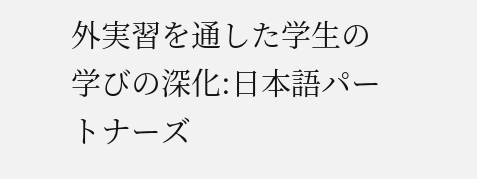外実習を通した学生の学びの深化:日本語パートナーズ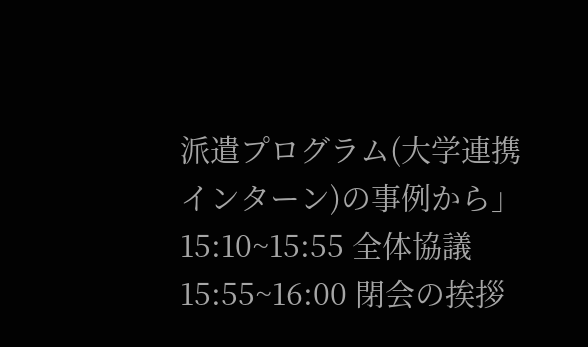派遣プログラム(大学連携インターン)の事例から」
15:10~15:55 全体協議
15:55~16:00 閉会の挨拶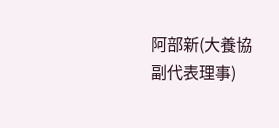阿部新(大養協副代表理事)